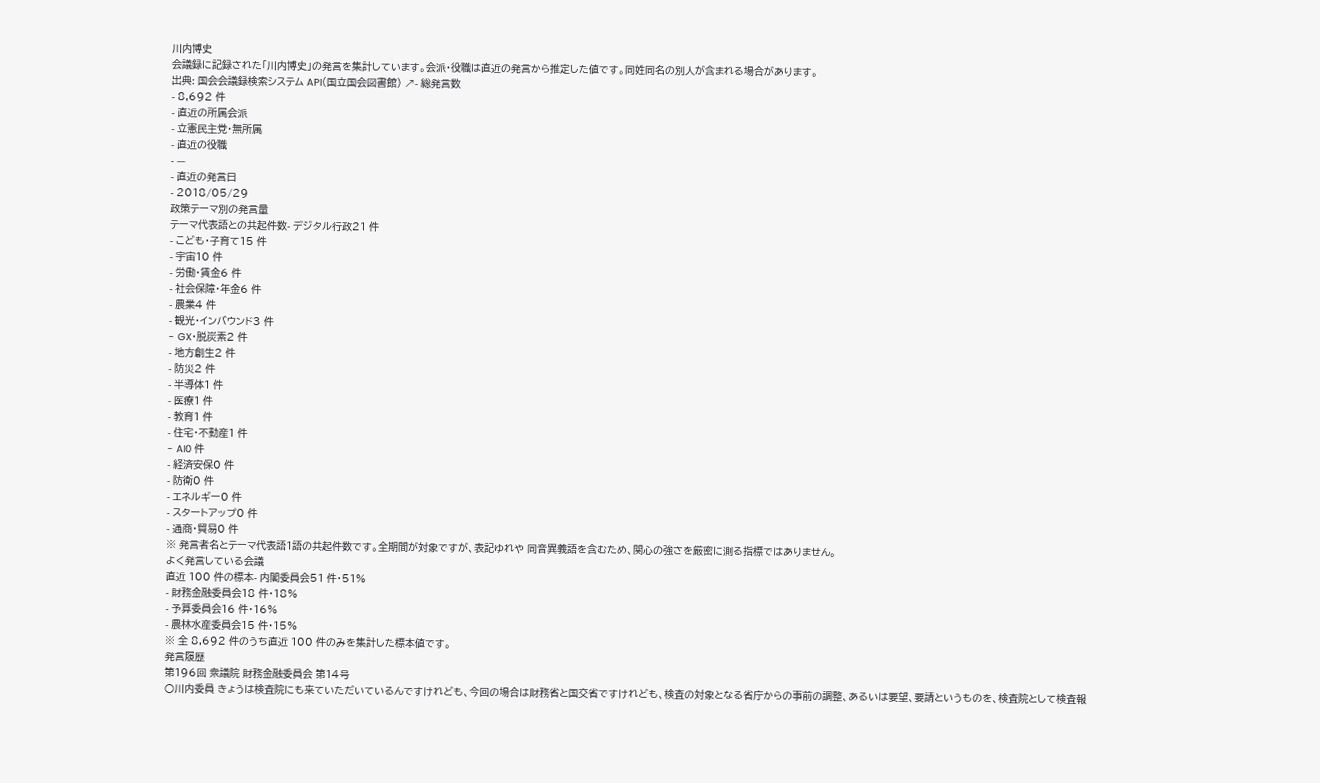川内博史
会議録に記録された「川内博史」の発言を集計しています。会派・役職は直近の発言から推定した値です。同姓同名の別人が含まれる場合があります。
出典: 国会会議録検索システム API(国立国会図書館) ↗- 総発言数
- 8,692 件
- 直近の所属会派
- 立憲民主党・無所属
- 直近の役職
- —
- 直近の発言日
- 2018/05/29
政策テーマ別の発言量
テーマ代表語との共起件数- デジタル行政21 件
- こども・子育て15 件
- 宇宙10 件
- 労働・賃金6 件
- 社会保障・年金6 件
- 農業4 件
- 観光・インバウンド3 件
- GX・脱炭素2 件
- 地方創生2 件
- 防災2 件
- 半導体1 件
- 医療1 件
- 教育1 件
- 住宅・不動産1 件
- AI0 件
- 経済安保0 件
- 防衛0 件
- エネルギー0 件
- スタートアップ0 件
- 通商・貿易0 件
※ 発言者名とテーマ代表語1語の共起件数です。全期間が対象ですが、表記ゆれや 同音異義語を含むため、関心の強さを厳密に測る指標ではありません。
よく発言している会議
直近 100 件の標本- 内閣委員会51 件・51%
- 財務金融委員会18 件・18%
- 予算委員会16 件・16%
- 農林水産委員会15 件・15%
※ 全 8,692 件のうち直近 100 件のみを集計した標本値です。
発言履歴
第196回 衆議院 財務金融委員会 第14号
○川内委員 きょうは検査院にも来ていただいているんですけれども、今回の場合は財務省と国交省ですけれども、検査の対象となる省庁からの事前の調整、あるいは要望、要請というものを、検査院として検査報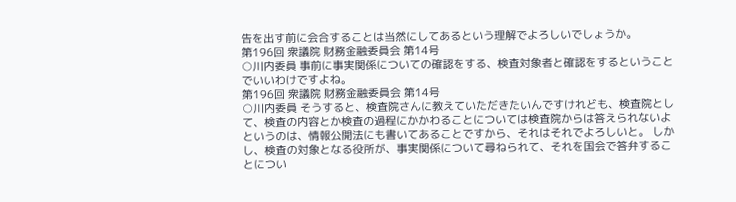告を出す前に会合することは当然にしてあるという理解でよろしいでしょうか。
第196回 衆議院 財務金融委員会 第14号
○川内委員 事前に事実関係についての確認をする、検査対象者と確認をするということでいいわけですよね。
第196回 衆議院 財務金融委員会 第14号
○川内委員 そうすると、検査院さんに教えていただきたいんですけれども、検査院として、検査の内容とか検査の過程にかかわることについては検査院からは答えられないよというのは、情報公開法にも書いてあることですから、それはそれでよろしいと。 しかし、検査の対象となる役所が、事実関係について尋ねられて、それを国会で答弁することについ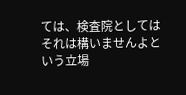ては、検査院としてはそれは構いませんよという立場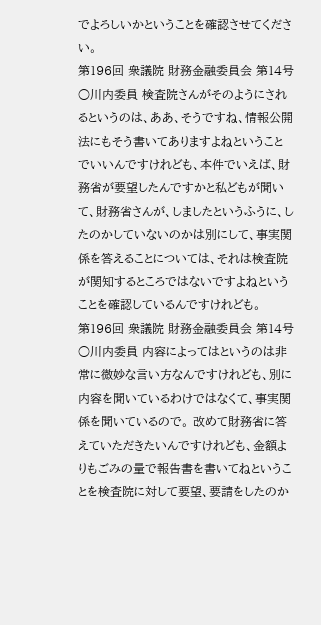でよろしいかということを確認させてください。
第196回 衆議院 財務金融委員会 第14号
○川内委員 検査院さんがそのようにされるというのは、ああ、そうですね、情報公開法にもそう書いてありますよねということでいいんですけれども、本件でいえば、財務省が要望したんですかと私どもが聞いて、財務省さんが、しましたというふうに、したのかしていないのかは別にして、事実関係を答えることについては、それは検査院が関知するところではないですよねということを確認しているんですけれども。
第196回 衆議院 財務金融委員会 第14号
○川内委員 内容によってはというのは非常に微妙な言い方なんですけれども、別に内容を聞いているわけではなくて、事実関係を聞いているので。 改めて財務省に答えていただきたいんですけれども、金額よりもごみの量で報告書を書いてねということを検査院に対して要望、要請をしたのか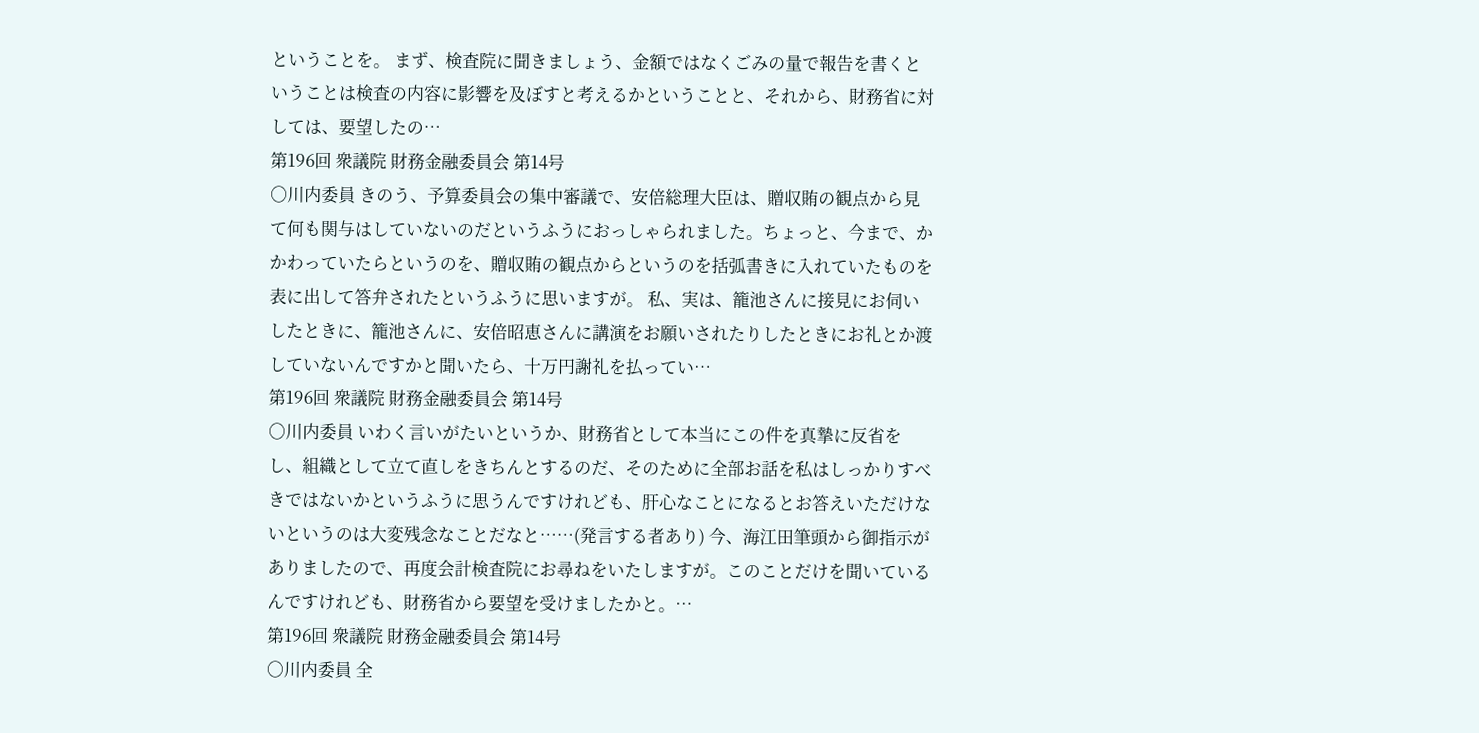ということを。 まず、検査院に聞きましょう、金額ではなくごみの量で報告を書くということは検査の内容に影響を及ぼすと考えるかということと、それから、財務省に対しては、要望したの…
第196回 衆議院 財務金融委員会 第14号
○川内委員 きのう、予算委員会の集中審議で、安倍総理大臣は、贈収賄の観点から見て何も関与はしていないのだというふうにおっしゃられました。ちょっと、今まで、かかわっていたらというのを、贈収賄の観点からというのを括弧書きに入れていたものを表に出して答弁されたというふうに思いますが。 私、実は、籠池さんに接見にお伺いしたときに、籠池さんに、安倍昭恵さんに講演をお願いされたりしたときにお礼とか渡していないんですかと聞いたら、十万円謝礼を払ってい…
第196回 衆議院 財務金融委員会 第14号
○川内委員 いわく言いがたいというか、財務省として本当にこの件を真摯に反省をし、組織として立て直しをきちんとするのだ、そのために全部お話を私はしっかりすべきではないかというふうに思うんですけれども、肝心なことになるとお答えいただけないというのは大変残念なことだなと……(発言する者あり) 今、海江田筆頭から御指示がありましたので、再度会計検査院にお尋ねをいたしますが。このことだけを聞いているんですけれども、財務省から要望を受けましたかと。…
第196回 衆議院 財務金融委員会 第14号
○川内委員 全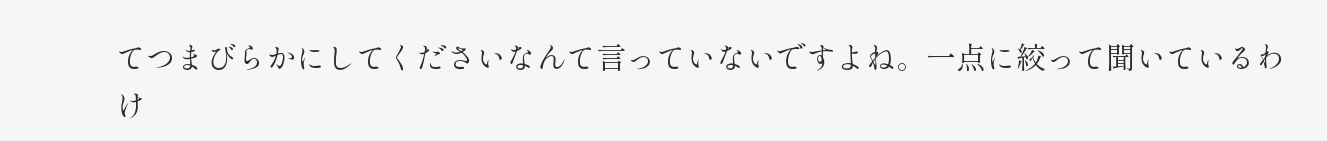てつまびらかにしてくださいなんて言っていないですよね。一点に絞って聞いているわけ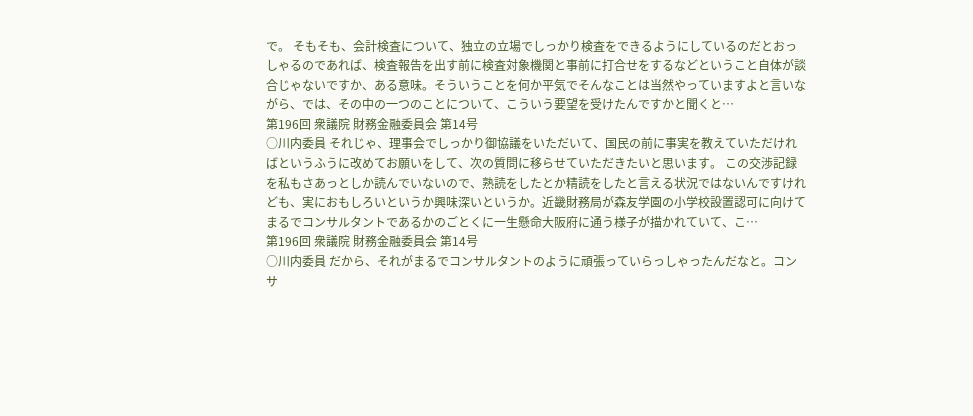で。 そもそも、会計検査について、独立の立場でしっかり検査をできるようにしているのだとおっしゃるのであれば、検査報告を出す前に検査対象機関と事前に打合せをするなどということ自体が談合じゃないですか、ある意味。そういうことを何か平気でそんなことは当然やっていますよと言いながら、では、その中の一つのことについて、こういう要望を受けたんですかと聞くと…
第196回 衆議院 財務金融委員会 第14号
○川内委員 それじゃ、理事会でしっかり御協議をいただいて、国民の前に事実を教えていただければというふうに改めてお願いをして、次の質問に移らせていただきたいと思います。 この交渉記録を私もさあっとしか読んでいないので、熟読をしたとか精読をしたと言える状況ではないんですけれども、実におもしろいというか興味深いというか。近畿財務局が森友学園の小学校設置認可に向けてまるでコンサルタントであるかのごとくに一生懸命大阪府に通う様子が描かれていて、こ…
第196回 衆議院 財務金融委員会 第14号
○川内委員 だから、それがまるでコンサルタントのように頑張っていらっしゃったんだなと。コンサ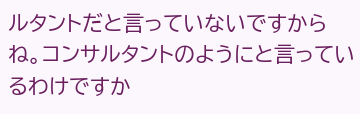ルタントだと言っていないですからね。コンサルタントのようにと言っているわけですか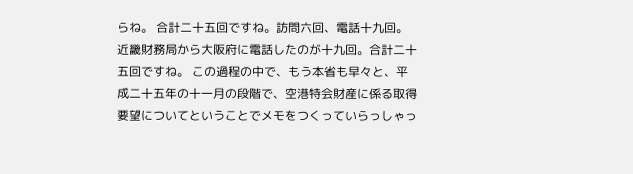らね。 合計二十五回ですね。訪問六回、電話十九回。近畿財務局から大阪府に電話したのが十九回。合計二十五回ですね。 この過程の中で、もう本省も早々と、平成二十五年の十一月の段階で、空港特会財産に係る取得要望についてということでメモをつくっていらっしゃっ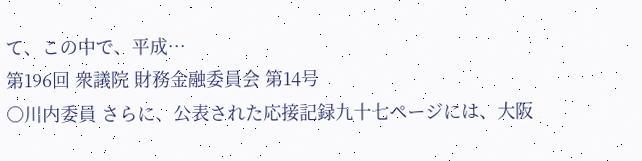て、この中で、平成…
第196回 衆議院 財務金融委員会 第14号
○川内委員 さらに、公表された応接記録九十七ページには、大阪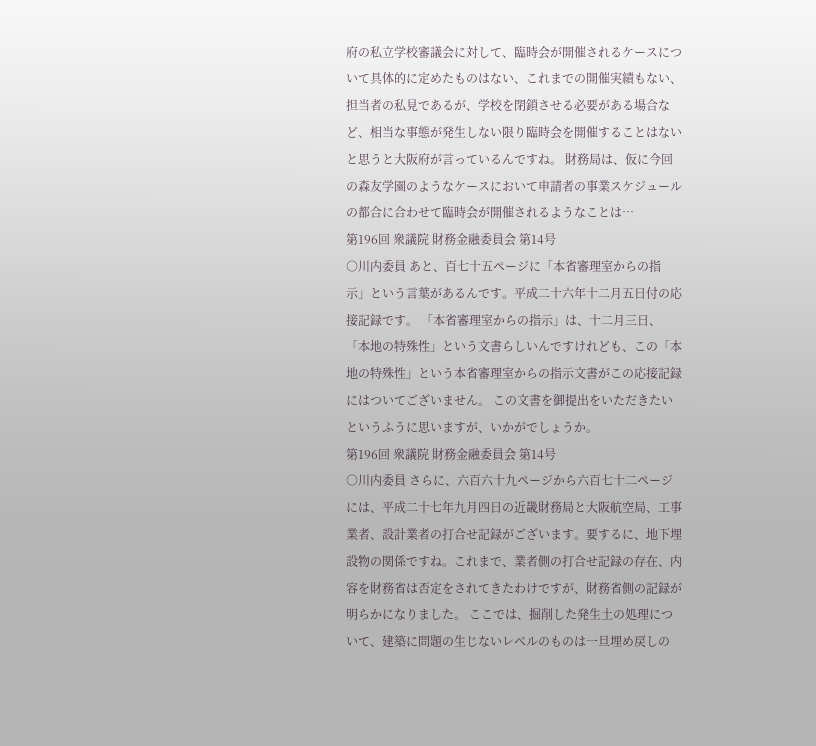府の私立学校審議会に対して、臨時会が開催されるケースについて具体的に定めたものはない、これまでの開催実績もない、担当者の私見であるが、学校を閉鎖させる必要がある場合など、相当な事態が発生しない限り臨時会を開催することはないと思うと大阪府が言っているんですね。 財務局は、仮に今回の森友学園のようなケースにおいて申請者の事業スケジュールの都合に合わせて臨時会が開催されるようなことは…
第196回 衆議院 財務金融委員会 第14号
○川内委員 あと、百七十五ページに「本省審理室からの指示」という言葉があるんです。平成二十六年十二月五日付の応接記録です。 「本省審理室からの指示」は、十二月三日、「本地の特殊性」という文書らしいんですけれども、この「本地の特殊性」という本省審理室からの指示文書がこの応接記録にはついてございません。 この文書を御提出をいただきたいというふうに思いますが、いかがでしょうか。
第196回 衆議院 財務金融委員会 第14号
○川内委員 さらに、六百六十九ページから六百七十二ページには、平成二十七年九月四日の近畿財務局と大阪航空局、工事業者、設計業者の打合せ記録がございます。要するに、地下埋設物の関係ですね。これまで、業者側の打合せ記録の存在、内容を財務省は否定をされてきたわけですが、財務省側の記録が明らかになりました。 ここでは、掘削した発生土の処理について、建築に問題の生じないレベルのものは一旦埋め戻しの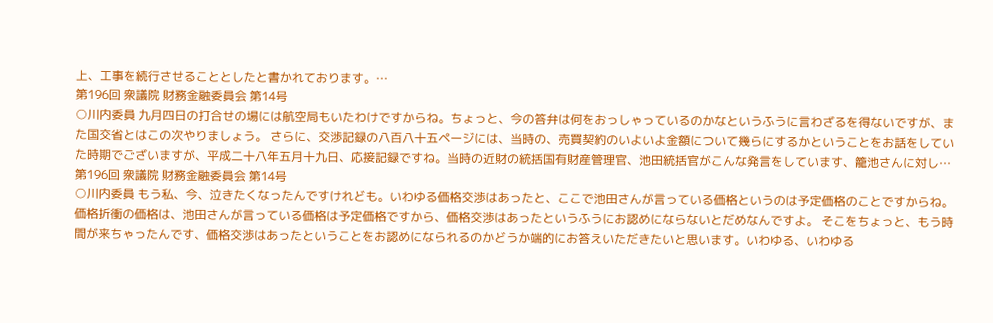上、工事を続行させることとしたと書かれております。…
第196回 衆議院 財務金融委員会 第14号
○川内委員 九月四日の打合せの場には航空局もいたわけですからね。ちょっと、今の答弁は何をおっしゃっているのかなというふうに言わざるを得ないですが、また国交省とはこの次やりましょう。 さらに、交渉記録の八百八十五ページには、当時の、売買契約のいよいよ金額について幾らにするかということをお話をしていた時期でございますが、平成二十八年五月十九日、応接記録ですね。当時の近財の統括国有財産管理官、池田統括官がこんな発言をしています、籠池さんに対し…
第196回 衆議院 財務金融委員会 第14号
○川内委員 もう私、今、泣きたくなったんですけれども。いわゆる価格交渉はあったと、ここで池田さんが言っている価格というのは予定価格のことですからね。価格折衝の価格は、池田さんが言っている価格は予定価格ですから、価格交渉はあったというふうにお認めにならないとだめなんですよ。 そこをちょっと、もう時間が来ちゃったんです、価格交渉はあったということをお認めになられるのかどうか端的にお答えいただきたいと思います。いわゆる、いわゆる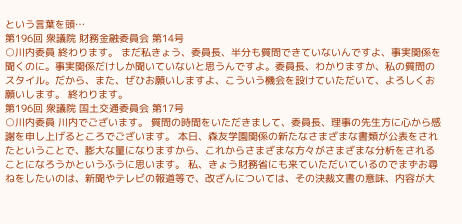という言葉を頭…
第196回 衆議院 財務金融委員会 第14号
○川内委員 終わります。 まだ私きょう、委員長、半分も質問できていないんですよ、事実関係を聞くのに。事実関係だけしか聞いていないと思うんですよ。委員長、わかりますか、私の質問のスタイル。だから、また、ぜひお願いしますよ、こういう機会を設けていただいて、よろしくお願いします。 終わります。
第196回 衆議院 国土交通委員会 第17号
○川内委員 川内でございます。 質問の時間をいただきまして、委員長、理事の先生方に心から感謝を申し上げるところでございます。 本日、森友学園関係の新たなさまざまな書類が公表をされたということで、膨大な量になりますから、これからさまざまな方々がさまざまな分析をされることになろうかというふうに思います。 私、きょう財務省にも来ていただいているのでまずお尋ねをしたいのは、新聞やテレビの報道等で、改ざんについては、その決裁文書の意味、内容が大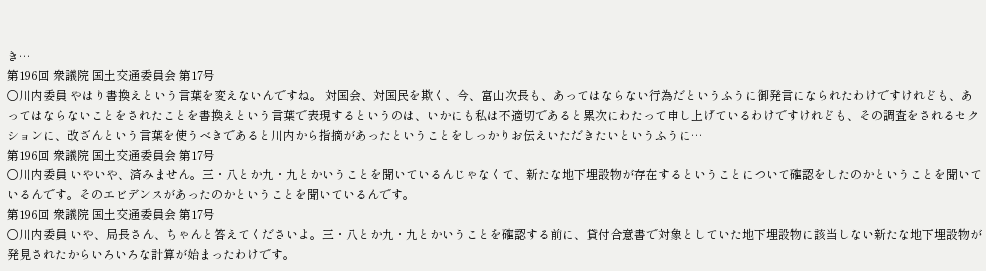き…
第196回 衆議院 国土交通委員会 第17号
○川内委員 やはり書換えという言葉を変えないんですね。 対国会、対国民を欺く、今、富山次長も、あってはならない行為だというふうに御発言になられたわけですけれども、あってはならないことをされたことを書換えという言葉で表現するというのは、いかにも私は不適切であると累次にわたって申し上げているわけですけれども、その調査をされるセクションに、改ざんという言葉を使うべきであると川内から指摘があったということをしっかりお伝えいただきたいというふうに…
第196回 衆議院 国土交通委員会 第17号
○川内委員 いやいや、済みません。三・八とか九・九とかいうことを聞いているんじゃなくて、新たな地下埋設物が存在するということについて確認をしたのかということを聞いているんです。そのエビデンスがあったのかということを聞いているんです。
第196回 衆議院 国土交通委員会 第17号
○川内委員 いや、局長さん、ちゃんと答えてくださいよ。三・八とか九・九とかいうことを確認する前に、貸付合意書で対象としていた地下埋設物に該当しない新たな地下埋設物が発見されたからいろいろな計算が始まったわけです。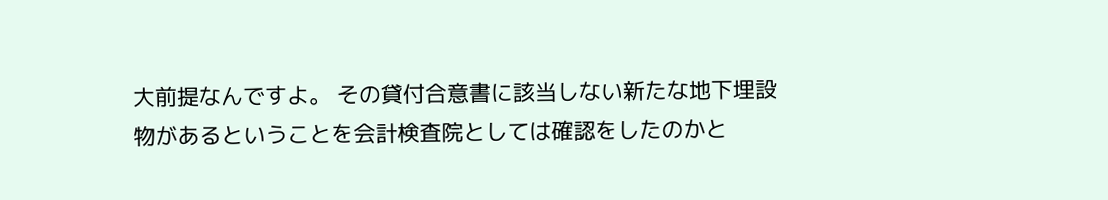大前提なんですよ。 その貸付合意書に該当しない新たな地下埋設物があるということを会計検査院としては確認をしたのかと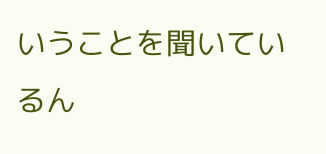いうことを聞いているん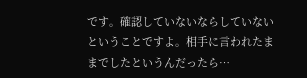です。確認していないならしていないということですよ。相手に言われたままでしたというんだったら…